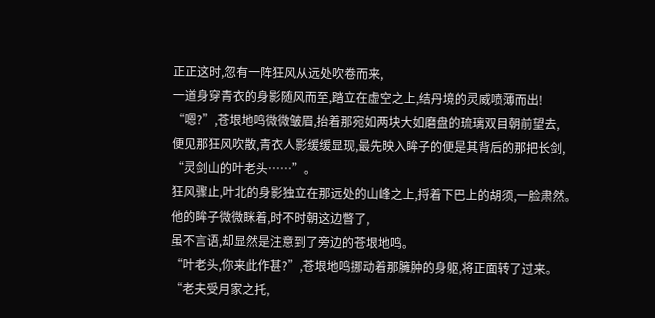正正这时,忽有一阵狂风从远处吹卷而来,
一道身穿青衣的身影随风而至,踏立在虚空之上,结丹境的灵威喷薄而出!
“嗯?”,苍垠地鸣微微皱眉,抬着那宛如两块大如磨盘的琉璃双目朝前望去,
便见那狂风吹散,青衣人影缓缓显现,最先映入眸子的便是其背后的那把长剑,
“灵剑山的叶老头……”。
狂风骤止,叶北的身影独立在那远处的山峰之上,捋着下巴上的胡须,一脸肃然。
他的眸子微微眯着,时不时朝这边瞥了,
虽不言语,却显然是注意到了旁边的苍垠地鸣。
“叶老头,你来此作甚?”,苍垠地鸣挪动着那臃肿的身躯,将正面转了过来。
“老夫受月家之托,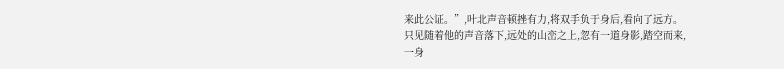来此公证。”,叶北声音顿挫有力,将双手负于身后,看向了远方。
只见随着他的声音落下,远处的山峦之上,忽有一道身影,踏空而来,
一身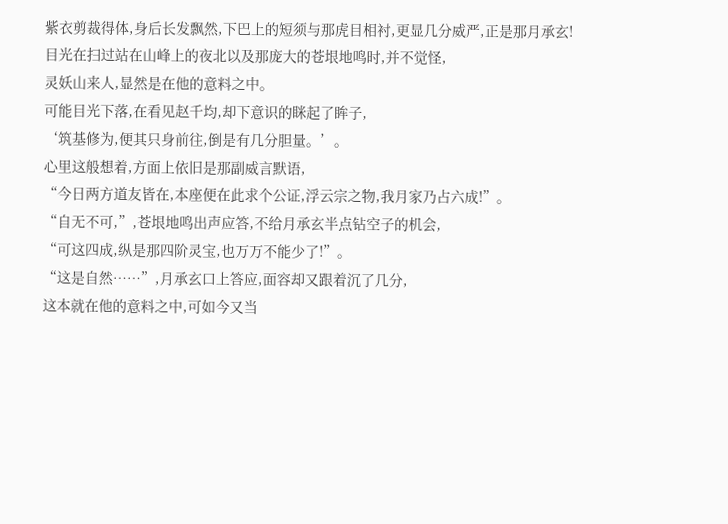紫衣剪裁得体,身后长发飘然,下巴上的短须与那虎目相衬,更显几分威严,正是那月承玄!
目光在扫过站在山峰上的夜北以及那庞大的苍垠地鸣时,并不觉怪,
灵妖山来人,显然是在他的意料之中。
可能目光下落,在看见赵千均,却下意识的眯起了眸子,
‘筑基修为,便其只身前往,倒是有几分胆量。’。
心里这般想着,方面上依旧是那副威言默语,
“今日两方道友皆在,本座便在此求个公证,浮云宗之物,我月家乃占六成!”。
“自无不可,”,苍垠地鸣出声应答,不给月承玄半点钻空子的机会,
“可这四成,纵是那四阶灵宝,也万万不能少了!”。
“这是自然……”,月承玄口上答应,面容却又跟着沉了几分,
这本就在他的意料之中,可如今又当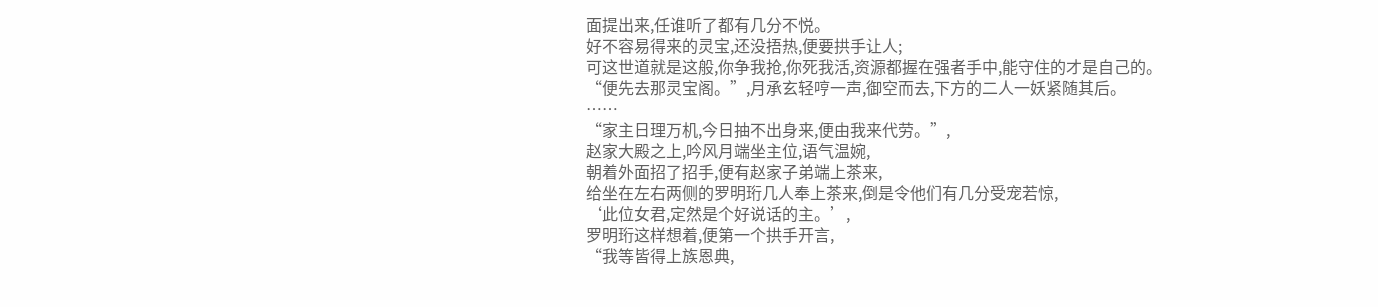面提出来,任谁听了都有几分不悦。
好不容易得来的灵宝,还没捂热,便要拱手让人;
可这世道就是这般,你争我抢,你死我活,资源都握在强者手中,能守住的才是自己的。
“便先去那灵宝阁。”,月承玄轻哼一声,御空而去,下方的二人一妖紧随其后。
……
“家主日理万机,今日抽不出身来,便由我来代劳。”,
赵家大殿之上,吟风月端坐主位,语气温婉,
朝着外面招了招手,便有赵家子弟端上茶来,
给坐在左右两侧的罗明珩几人奉上茶来,倒是令他们有几分受宠若惊,
‘此位女君,定然是个好说话的主。’,
罗明珩这样想着,便第一个拱手开言,
“我等皆得上族恩典,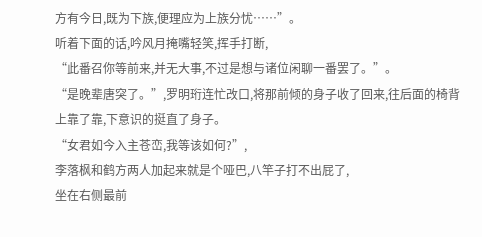方有今日,既为下族,便理应为上族分忧……”。
听着下面的话,吟风月掩嘴轻笑,挥手打断,
“此番召你等前来,并无大事,不过是想与诸位闲聊一番罢了。”。
“是晚辈唐突了。”,罗明珩连忙改口,将那前倾的身子收了回来,往后面的椅背上靠了靠,下意识的挺直了身子。
“女君如今入主苍峦,我等该如何?”,
李落枫和鹤方两人加起来就是个哑巴,八竿子打不出屁了,
坐在右侧最前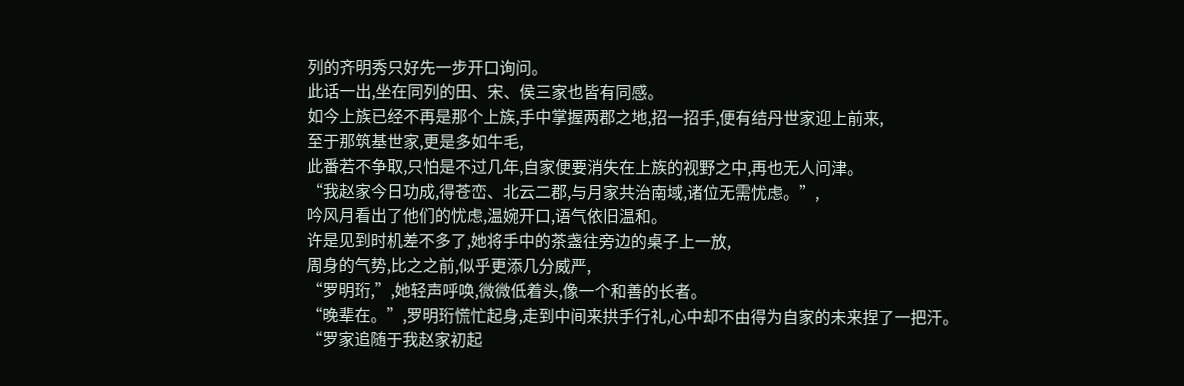列的齐明秀只好先一步开口询问。
此话一出,坐在同列的田、宋、侯三家也皆有同感。
如今上族已经不再是那个上族,手中掌握两郡之地,招一招手,便有结丹世家迎上前来,
至于那筑基世家,更是多如牛毛,
此番若不争取,只怕是不过几年,自家便要消失在上族的视野之中,再也无人问津。
“我赵家今日功成,得苍峦、北云二郡,与月家共治南域,诸位无需忧虑。”,
吟风月看出了他们的忧虑,温婉开口,语气依旧温和。
许是见到时机差不多了,她将手中的茶盏往旁边的桌子上一放,
周身的气势,比之之前,似乎更添几分威严,
“罗明珩,”,她轻声呼唤,微微低着头,像一个和善的长者。
“晚辈在。”,罗明珩慌忙起身,走到中间来拱手行礼,心中却不由得为自家的未来捏了一把汗。
“罗家追随于我赵家初起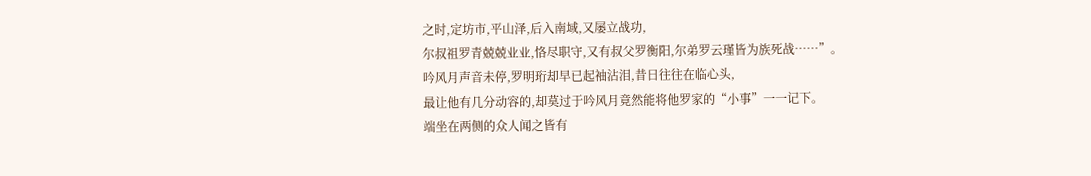之时,定坊市,平山泽,后入南域,又屡立战功,
尔叔祖罗青兢兢业业,恪尽职守,又有叔父罗衡阳,尔弟罗云瑾皆为族死战……”。
吟风月声音未停,罗明珩却早已起袖沾泪,昔日往往在临心头,
最让他有几分动容的,却莫过于吟风月竟然能将他罗家的“小事”一一记下。
端坐在两侧的众人闻之皆有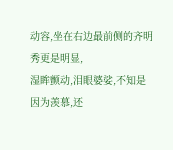动容,坐在右边最前侧的齐明秀更是明显,
湿眸颤动,泪眼婆娑,不知是因为羡慕,还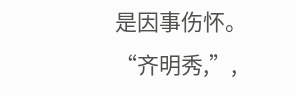是因事伤怀。
“齐明秀,”,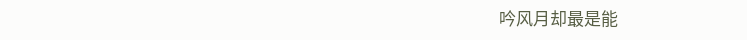吟风月却最是能